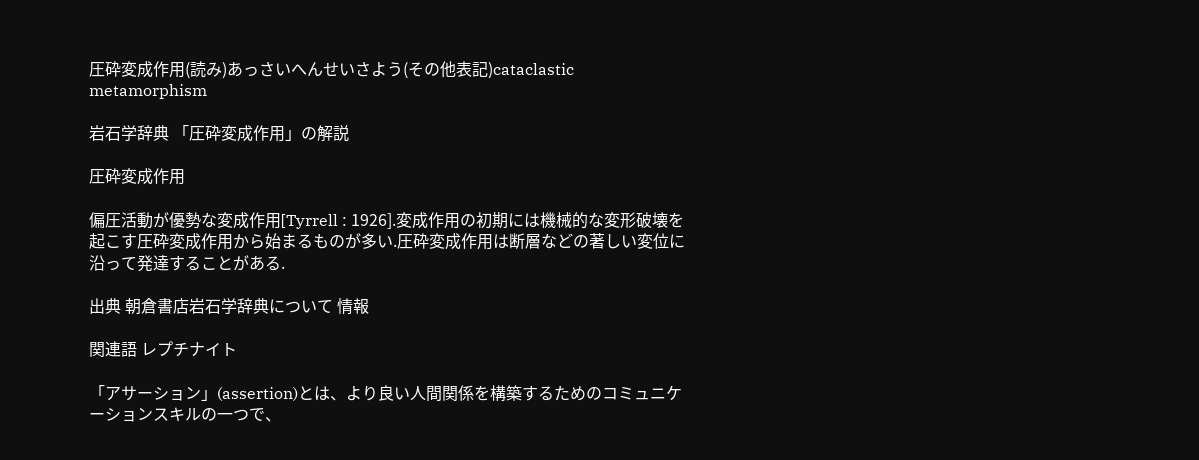圧砕変成作用(読み)あっさいへんせいさよう(その他表記)cataclastic metamorphism

岩石学辞典 「圧砕変成作用」の解説

圧砕変成作用

偏圧活動が優勢な変成作用[Tyrrell : 1926].変成作用の初期には機械的な変形破壊を起こす圧砕変成作用から始まるものが多い.圧砕変成作用は断層などの著しい変位に沿って発達することがある.

出典 朝倉書店岩石学辞典について 情報

関連語 レプチナイト

「アサーション」(assertion)とは、より良い人間関係を構築するためのコミュニケーションスキルの一つで、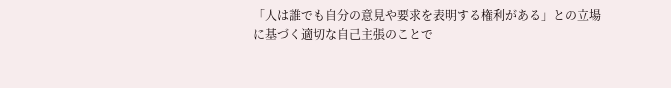「人は誰でも自分の意見や要求を表明する権利がある」との立場に基づく適切な自己主張のことで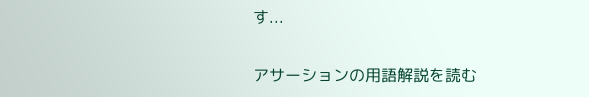す...

アサーションの用語解説を読む